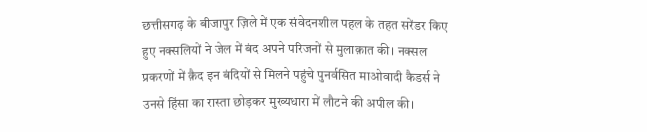छत्तीसगढ़ के बीजापुर ज़िले में एक संवेदनशील पहल के तहत सरेंडर किए हुए नक्सलियों ने जेल में बंद अपने परिजनों से मुलाक़ात की। नक्सल प्रकरणों में क़ैद इन बंदियों से मिलने पहुंचे पुनर्वसित माओवादी कैडर्स ने उनसे हिंसा का रास्ता छोड़कर मुख्यधारा में लौटने की अपील की।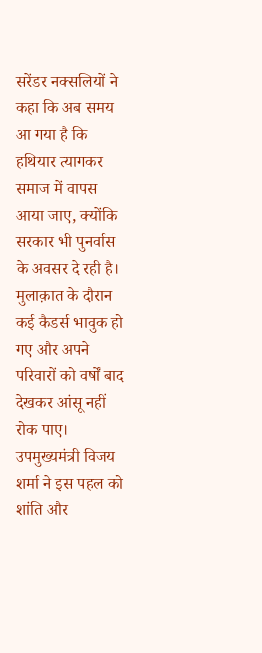सरेंडर नक्सलियों ने कहा कि अब समय आ गया है कि हथियार त्यागकर समाज में वापस आया जाए, क्योंकि सरकार भी पुनर्वास के अवसर दे रही है। मुलाक़ात के दौरान कई कैडर्स भावुक हो गए और अपने परिवारों को वर्षों बाद देखकर आंसू नहीं रोक पाए।
उपमुख्यमंत्री विजय शर्मा ने इस पहल को शांति और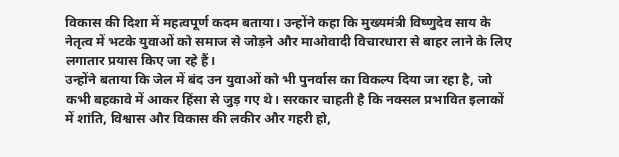विकास की दिशा में महत्वपूर्ण कदम बताया। उन्होंने कहा कि मुख्यमंत्री विष्णुदेव साय के नेतृत्व में भटके युवाओं को समाज से जोड़ने और माओवादी विचारधारा से बाहर लाने के लिए लगातार प्रयास किए जा रहे हैं।
उन्होंने बताया कि जेल में बंद उन युवाओं को भी पुनर्वास का विकल्प दिया जा रहा है, जो कभी बहकावे में आकर हिंसा से जुड़ गए थे। सरकार चाहती है कि नक्सल प्रभावित इलाकों में शांति, विश्वास और विकास की लकीर और गहरी हो,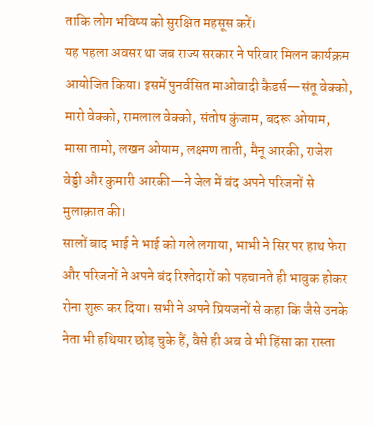ताकि लोग भविष्य को सुरक्षित महसूस करें।
यह पहला अवसर था जब राज्य सरकार ने परिवार मिलन कार्यक्रम आयोजित किया। इसमें पुनर्वसित माओवादी कैडर्स—संतू वेक्को, मारो वेक्को, रामलाल वेक्को, संतोष कुंजाम, बदरू ओयाम, मासा तामो, लखन ओयाम, लक्ष्मण ताती, मैनू आरकी, राजेश वेड्डी और कुमारी आरकी—ने जेल में बंद अपने परिजनों से मुलाक़ात की।
सालों बाद भाई ने भाई को गले लगाया, भाभी ने सिर पर हाथ फेरा और परिजनों ने अपने बंद रिश्तेदारों को पहचानते ही भावुक होकर रोना शुरू कर दिया। सभी ने अपने प्रियजनों से कहा कि जैसे उनके नेता भी हथियार छोड़ चुके हैं, वैसे ही अब वे भी हिंसा का रास्ता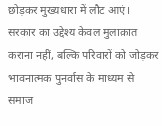छोड़कर मुख्यधारा में लौट आएं।
सरकार का उद्देश्य केवल मुलाक़ात कराना नहीं, बल्कि परिवारों को जोड़कर भावनात्मक पुनर्वास के माध्यम से समाज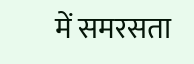में समरसता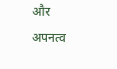और अपनत्व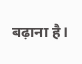बढ़ाना है।